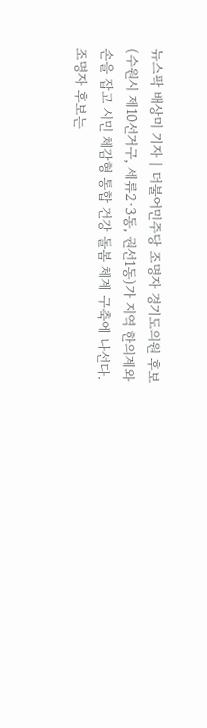뉴스팍 배상미 기자 | 더불어민주당 조명자 경기도의원 후보(수원시 제10선거구, 세류2·3동, 권선1동)가 지역 한의계와 손을 잡고 시민 체감형 통합 건강 돌봄 체계 구축에 나선다.
조명자 후보는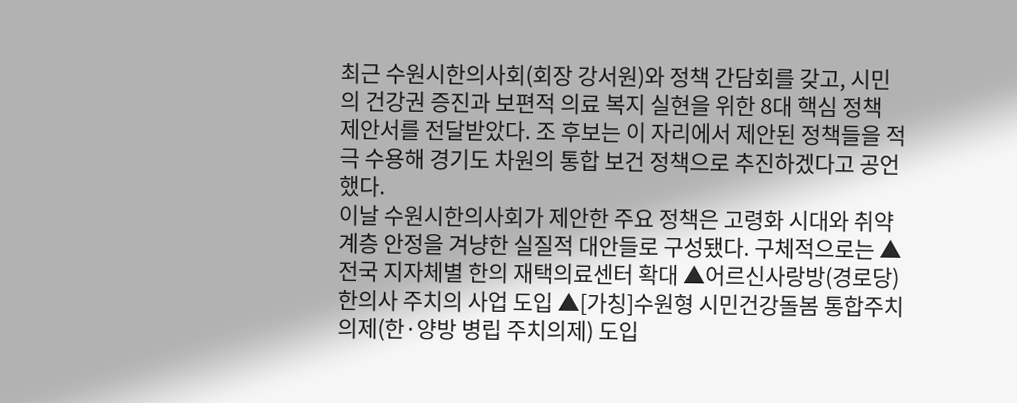최근 수원시한의사회(회장 강서원)와 정책 간담회를 갖고, 시민의 건강권 증진과 보편적 의료 복지 실현을 위한 8대 핵심 정책 제안서를 전달받았다. 조 후보는 이 자리에서 제안된 정책들을 적극 수용해 경기도 차원의 통합 보건 정책으로 추진하겠다고 공언했다.
이날 수원시한의사회가 제안한 주요 정책은 고령화 시대와 취약계층 안정을 겨냥한 실질적 대안들로 구성됐다. 구체적으로는 ▲전국 지자체별 한의 재택의료센터 확대 ▲어르신사랑방(경로당) 한의사 주치의 사업 도입 ▲[가칭]수원형 시민건강돌봄 통합주치의제(한·양방 병립 주치의제) 도입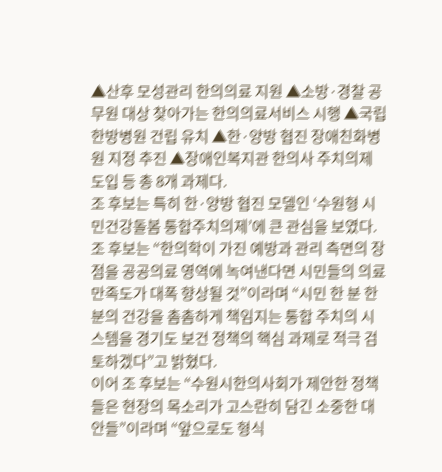▲산후 모성관리 한의의료 지원 ▲소방·경찰 공무원 대상 찾아가는 한의의료서비스 시행 ▲국립한방병원 건립 유치 ▲한·양방 협진 장애친화병원 지정 추진 ▲장애인복지관 한의사 주치의제 도입 등 총 8개 과제다.
조 후보는 특히 한·양방 협진 모델인 ‘수원형 시민건강돌봄 통합주치의제’에 큰 관심을 보였다. 조 후보는 “한의학이 가진 예방과 관리 측면의 장점을 공공의료 영역에 녹여낸다면 시민들의 의료 만족도가 대폭 향상될 것”이라며 “시민 한 분 한 분의 건강을 촘촘하게 책임지는 통합 주치의 시스템을 경기도 보건 정책의 핵심 과제로 적극 검토하겠다”고 밝혔다.
이어 조 후보는 “수원시한의사회가 제안한 정책들은 현장의 목소리가 고스란히 담긴 소중한 대안들”이라며 “앞으로도 형식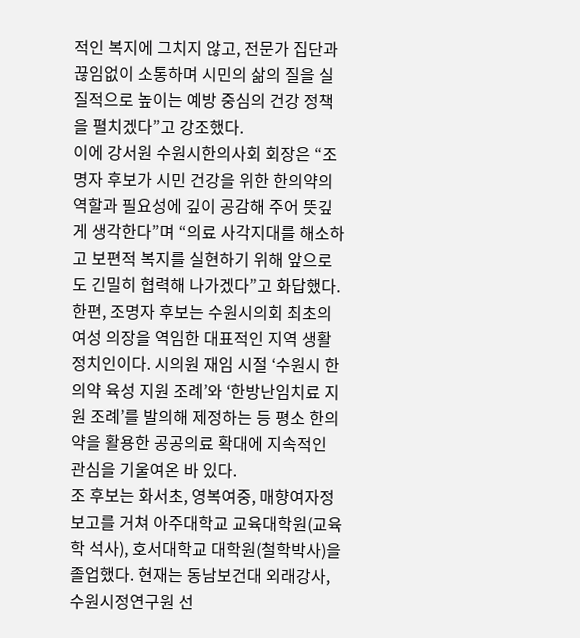적인 복지에 그치지 않고, 전문가 집단과 끊임없이 소통하며 시민의 삶의 질을 실질적으로 높이는 예방 중심의 건강 정책을 펼치겠다”고 강조했다.
이에 강서원 수원시한의사회 회장은 “조명자 후보가 시민 건강을 위한 한의약의 역할과 필요성에 깊이 공감해 주어 뜻깊게 생각한다”며 “의료 사각지대를 해소하고 보편적 복지를 실현하기 위해 앞으로도 긴밀히 협력해 나가겠다”고 화답했다.
한편, 조명자 후보는 수원시의회 최초의 여성 의장을 역임한 대표적인 지역 생활정치인이다. 시의원 재임 시절 ‘수원시 한의약 육성 지원 조례’와 ‘한방난임치료 지원 조례’를 발의해 제정하는 등 평소 한의약을 활용한 공공의료 확대에 지속적인 관심을 기울여온 바 있다.
조 후보는 화서초, 영복여중, 매향여자정보고를 거쳐 아주대학교 교육대학원(교육학 석사), 호서대학교 대학원(철학박사)을 졸업했다. 현재는 동남보건대 외래강사, 수원시정연구원 선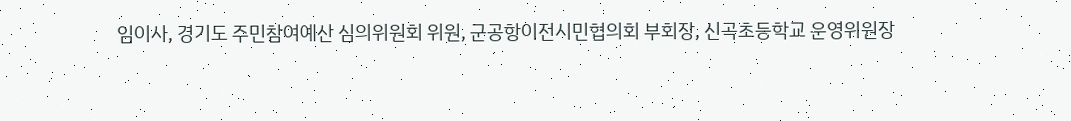임이사, 경기도 주민참여예산 심의위원회 위원, 군공항이전시민협의회 부회장, 신곡초등학교 운영위원장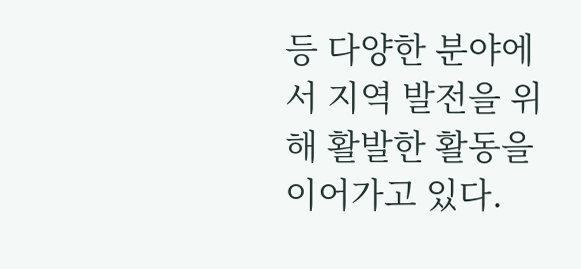등 다양한 분야에서 지역 발전을 위해 활발한 활동을 이어가고 있다.